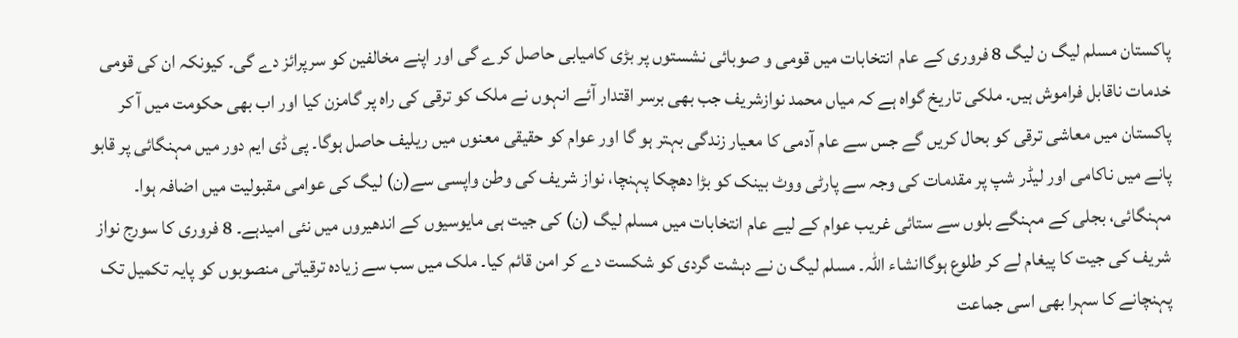پاکستان مسلم لیگ ن لیگ 8 فروری کے عام انتخابات میں قومی و صوبائی نشستوں پر بڑی کامیابی حاصل کرے گی اور اپنے مخالفین کو سرپرائز دے گی۔ کیونکہ ان کی قومی خدمات ناقابل فراموش ہیں۔ ملکی تاریخ گواہ ہے کہ میاں محمد نوازشریف جب بھی برسر اقتدار آئے انہوں نے ملک کو ترقی کی راہ پر گامزن کیا اور اب بھی حکومت میں آ کر پاکستان میں معاشی ترقی کو بحال کریں گے جس سے عام آدمی کا معیار زندگی بہتر ہو گا اور عوام کو حقیقی معنوں میں ریلیف حاصل ہوگا۔ پی ڈی ایم دور میں مہنگائی پر قابو پانے میں ناکامی اور لیڈر شپ پر مقدمات کی وجہ سے پارٹی ووٹ بینک کو بڑا دھچکا پہنچا، نواز شریف کی وطن واپسی سے(ن) لیگ کی عوامی مقبولیت میں اضافہ ہوا۔ مہنگائی، بجلی کے مہنگے بلوں سے ستائی غریب عوام کے لیے عام انتخابات میں مسلم لیگ (ن) کی جیت ہی مایوسیوں کے اندھیروں میں نئی امیدہے۔ 8 فروری کا سورج نواز شریف کی جیت کا پیغام لے کر طلوع ہوگاانشاء اللہ۔ مسلم لیگ ن نے دہشت گردی کو شکست دے کر امن قائم کیا۔ ملک میں سب سے زیادہ ترقیاتی منصوبوں کو پایہ تکمیل تک پہنچانے کا سہرا بھی اسی جماعت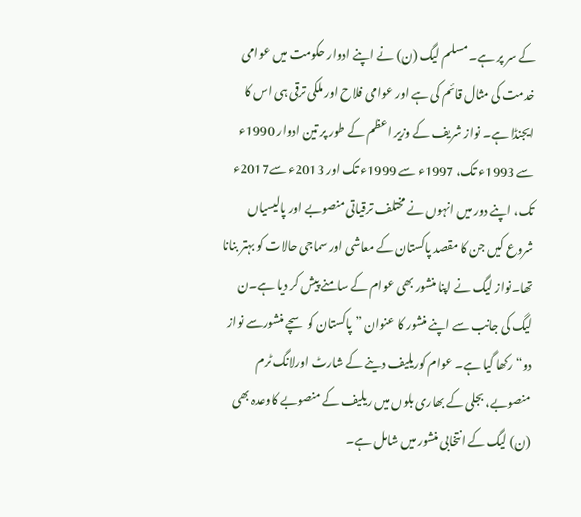کے سر پر ہے۔ مسلم لیگ (ن) نے اپنے ادوار حکومت میں عوامی خدمت کی مثال قائم کی ہے اور عوامی فلاح اور ملکی ترقی ہی اس کا ایجنڈا ہے۔ نواز شریف کے وزیر اعظم کے طور پر تین ادوار 1990ء سے 1993ء تک، 1997ء سے 1999ء تک اور 2013ء سے2017ء تک، اپنے دور میں انہوں نے مختلف ترقیاتی منصوبے اور پالیسیاں شروع کیں جن کا مقصد پاکستان کے معاشی اور سماجی حالات کو بہتر بنانا تھا۔نواز لیگ نے اپنا منشور بھی عوام کے سامنے پیش کر دیا ہے۔ن لیگ کی جانب سے اپنے منشور کا عنوان ”پاکستان کو سچے منشورسے نواز دو“ رکھا گیا ہے۔ عوام کوریلیف دینے کے شارٹ اورلانگ ٹرم منصوبے، بجلی کے بھاری بلوں میں ریلیف کے منصوبے کاوعدہ بھی (ن) لیگ کے انتخابی منشور میں شامل ہے۔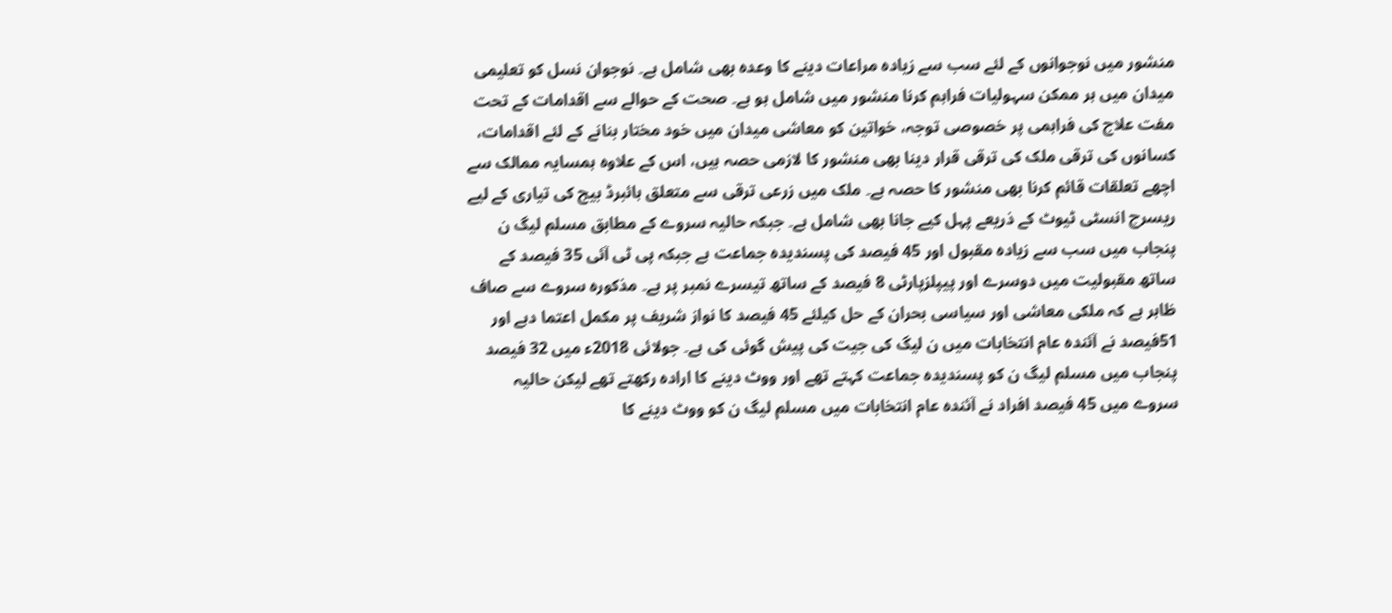منشور میں نوجوانوں کے لئے سب سے زیادہ مراعات دینے کا وعدہ بھی شامل ہے۔ نوجوان نسل کو تعلیمی میدان میں ہر ممکن سہولیات فراہم کرنا منشور میں شامل ہو ہے۔ صحت کے حوالے سے اقدامات کے تحت مفت علاج کی فراہمی پر خصوصی توجہ، خواتین کو معاشی میدان میں خود مختار بنانے کے لئے اقدامات، کسانوں کی ترقی ملک کی ترقی قرار دینا بھی منشور کا لازمی حصہ ہیں، اس کے علاوہ ہمسایہ ممالک سے اچھے تعلقات قائم کرنا بھی منشور کا حصہ ہے۔ ملک میں زرعی ترقی سے متعلق ہائبرڈ بیج کی تیاری کے لیے ریسرچ انسٹی ٹیوٹ کے ذریعے پہل کیے جانا بھی شامل ہے۔ جبکہ حالیہ سروے کے مطابق مسلم لیگ ن پنجاب میں سب سے زیادہ مقبول اور 45 فیصد کی پسندیدہ جماعت ہے جبکہ پی ٹی آئی 35 فیصد کے ساتھ مقبولیت میں دوسرے اور پیپلزپارٹی 8 فیصد کے ساتھ تیسرے نمبر پر ہے۔ مذکورہ سروے سے صاف ظاہر ہے کہ ملکی معاشی اور سیاسی بحران کے حل کیلئے 45 فیصد کا نواز شریف پر مکمل اعتما دہے اور 51فیصد نے آئندہ عام انتخابات میں ن لیگ کی جیت کی پیش گوئی کی ہے۔ جولائی 2018ء میں 32 فیصد پنجاب میں مسلم لیگ ن کو پسندیدہ جماعت کہتے تھے اور ووٹ دینے کا ارادہ رکھتے تھے لیکن حالیہ سروے میں 45 فیصد افراد نے آئندہ عام انتخابات میں مسلم لیگ ن کو ووٹ دینے کا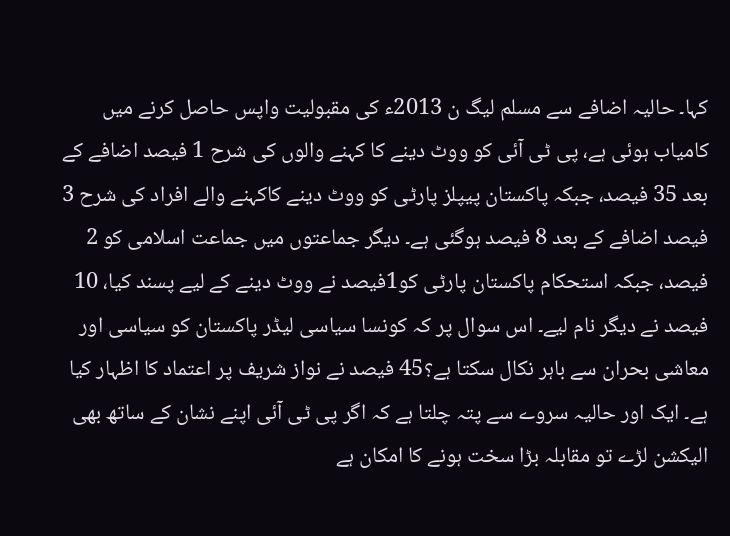کہا۔ حالیہ اضافے سے مسلم لیگ ن 2013ء کی مقبولیت واپس حاصل کرنے میں کامیاب ہوئی ہے، پی ٹی آئی کو ووٹ دینے کا کہنے والوں کی شرح 1 فیصد اضافے کے بعد 35 فیصد، جبکہ پاکستان پیپلز پارٹی کو ووٹ دینے کاکہنے والے افراد کی شرح 3 فیصد اضافے کے بعد 8 فیصد ہوگئی ہے۔ دیگر جماعتوں میں جماعت اسلامی کو 2 فیصد، جبکہ استحکام پاکستان پارٹی کو1فیصد نے ووٹ دینے کے لیے پسند کیا، 10 فیصد نے دیگر نام لیے۔ اس سوال پر کہ کونسا سیاسی لیڈر پاکستان کو سیاسی اور معاشی بحران سے باہر نکال سکتا ہے؟45 فیصد نے نواز شریف پر اعتماد کا اظہار کیا ہے۔ ایک اور حالیہ سروے سے پتہ چلتا ہے کہ اگر پی ٹی آئی اپنے نشان کے ساتھ بھی الیکشن لڑے تو مقابلہ بڑا سخت ہونے کا امکان ہے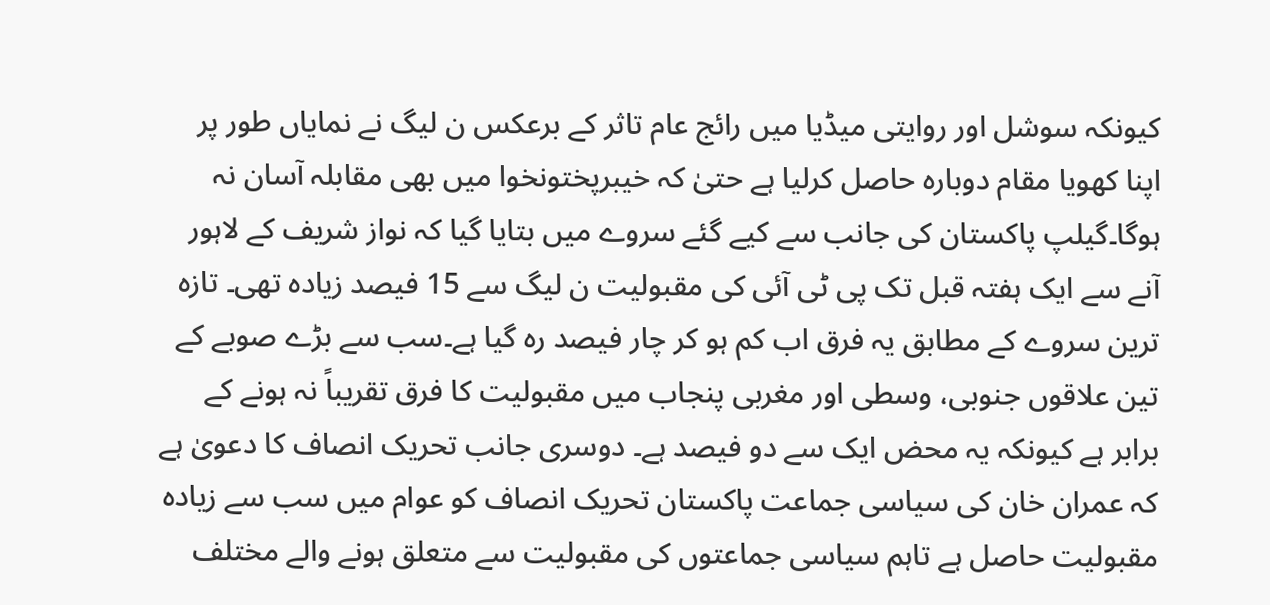کیونکہ سوشل اور روایتی میڈیا میں رائج عام تاثر کے برعکس ن لیگ نے نمایاں طور پر اپنا کھویا مقام دوبارہ حاصل کرلیا ہے حتیٰ کہ خیبرپختونخوا میں بھی مقابلہ آسان نہ ہوگا۔گیلپ پاکستان کی جانب سے کیے گئے سروے میں بتایا گیا کہ نواز شریف کے لاہور آنے سے ایک ہفتہ قبل تک پی ٹی آئی کی مقبولیت ن لیگ سے 15 فیصد زیادہ تھی۔ تازہ ترین سروے کے مطابق یہ فرق اب کم ہو کر چار فیصد رہ گیا ہے۔سب سے بڑے صوبے کے تین علاقوں جنوبی، وسطی اور مغربی پنجاب میں مقبولیت کا فرق تقریباً نہ ہونے کے برابر ہے کیونکہ یہ محض ایک سے دو فیصد ہے۔ دوسری جانب تحریک انصاف کا دعویٰ ہے کہ عمران خان کی سیاسی جماعت پاکستان تحریک انصاف کو عوام میں سب سے زیادہ مقبولیت حاصل ہے تاہم سیاسی جماعتوں کی مقبولیت سے متعلق ہونے والے مختلف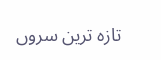تازہ ترین سروں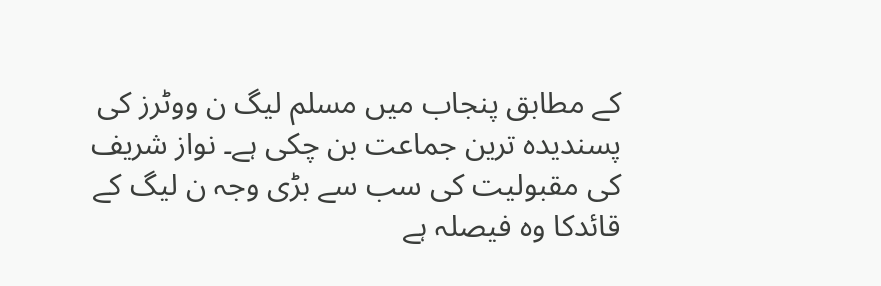کے مطابق پنجاب میں مسلم لیگ ن ووٹرز کی پسندیدہ ترین جماعت بن چکی ہے۔ نواز شریف کی مقبولیت کی سب سے بڑی وجہ ن لیگ کے قائدکا وہ فیصلہ ہے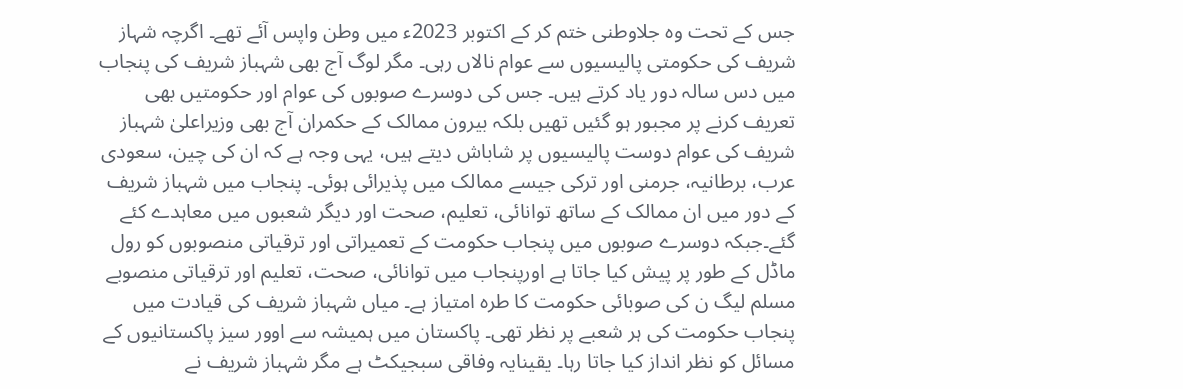جس کے تحت وہ جلاوطنی ختم کر کے اکتوبر 2023ء میں وطن واپس آئے تھے۔ اگرچہ شہاز شریف کی حکومتی پالیسیوں سے عوام نالاں رہی۔ مگر لوگ آج بھی شہباز شریف کی پنجاب میں دس سالہ دور یاد کرتے ہیں۔ جس کی دوسرے صوبوں کی عوام اور حکومتیں بھی تعریف کرنے پر مجبور ہو گئیں تھیں بلکہ بیرون ممالک کے حکمران آج بھی وزیراعلیٰ شہباز شریف کی عوام دوست پالیسیوں پر شاباش دیتے ہیں، یہی وجہ ہے کہ ان کی چین، سعودی عرب، برطانیہ، جرمنی اور ترکی جیسے ممالک میں پذیرائی ہوئی۔ پنجاب میں شہباز شریف کے دور میں ان ممالک کے ساتھ توانائی، تعلیم، صحت اور دیگر شعبوں میں معاہدے کئے گئے۔جبکہ دوسرے صوبوں میں پنجاب حکومت کے تعمیراتی اور ترقیاتی منصوبوں کو رول ماڈل کے طور پر پیش کیا جاتا ہے اورپنجاب میں توانائی، صحت، تعلیم اور ترقیاتی منصوبے مسلم لیگ ن کی صوبائی حکومت کا طرہ امتیاز ہے۔ میاں شہباز شریف کی قیادت میں پنجاب حکومت کی ہر شعبے پر نظر تھی۔ پاکستان میں ہمیشہ سے اوور سیز پاکستانیوں کے مسائل کو نظر انداز کیا جاتا رہا۔ یقینایہ وفاقی سبجیکٹ ہے مگر شہباز شریف نے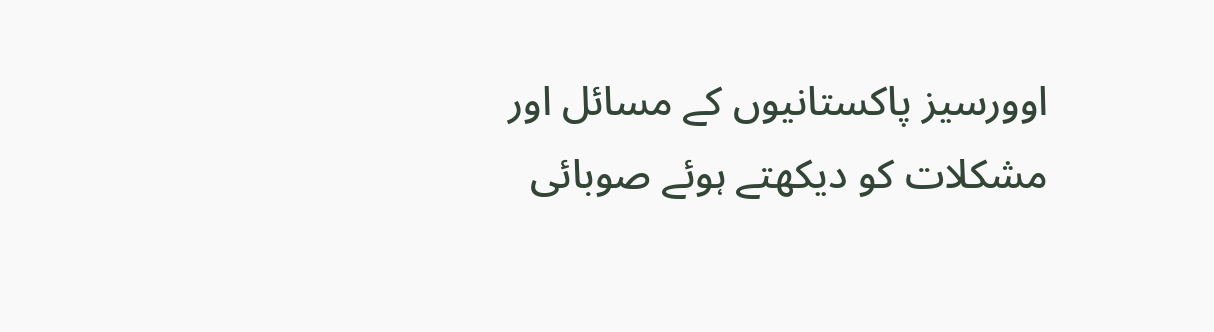اوورسیز پاکستانیوں کے مسائل اور مشکلات کو دیکھتے ہوئے صوبائی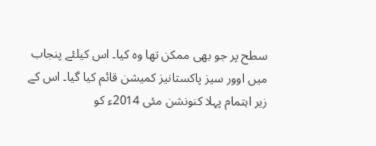سطح پر جو بھی ممکن تھا وہ کیا۔ اس کیلئے پنجاب میں اوور سیز پاکستانیز کمیشن قائم کیا گیا۔ اس کے زیر اہتمام پہلا کنونشن مئی 2014ء کو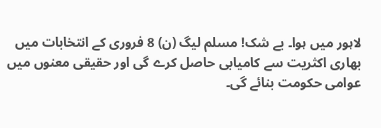لاہور میں ہوا۔ بے شک! مسلم لیگ (ن) 8 فروری کے انتخابات میں بھاری اکثریت سے کامیابی حاصل کرے گی اور حقیقی معنوں میں عوامی حکومت بنائے گی۔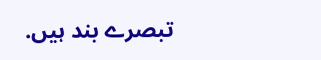تبصرے بند ہیں.